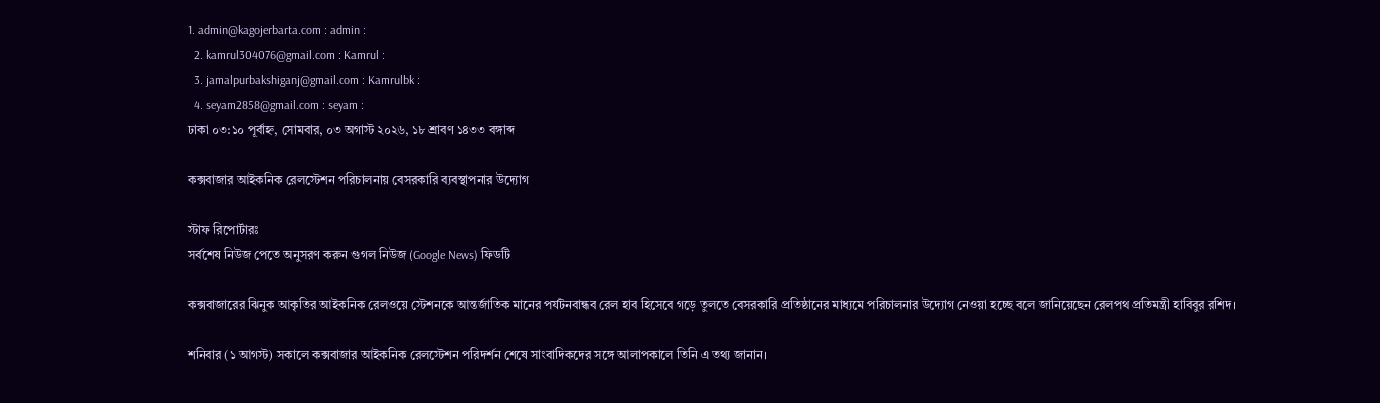1. admin@kagojerbarta.com : admin :
  2. kamrul304076@gmail.com : Kamrul :
  3. jamalpurbakshiganj@gmail.com : Kamrulbk :
  4. seyam2858@gmail.com : seyam :
ঢাকা ০৩:১০ পূর্বাহ্ন, সোমবার, ০৩ অগাস্ট ২০২৬, ১৮ শ্রাবণ ১৪৩৩ বঙ্গাব্দ

কক্সবাজার আইকনিক রেলস্টেশন পরিচালনায় বেসরকারি ব্যবস্থাপনার উদ্যোগ

স্টাফ রিপোর্টারঃ
সর্বশেষ নিউজ পেতে অনুসরণ করুন গুগল নিউজ (Google News) ফিডটি

কক্সবাজারের ঝিনুক আকৃতির আইকনিক রেলওয়ে স্টেশনকে আন্তর্জাতিক মানের পর্যটনবান্ধব রেল হাব হিসেবে গড়ে তুলতে বেসরকারি প্রতিষ্ঠানের মাধ্যমে পরিচালনার উদ্যোগ নেওয়া হচ্ছে বলে জানিয়েছেন রেলপথ প্রতিমন্ত্রী হাবিবুর রশিদ।

শনিবার (১ আগস্ট) সকালে কক্সবাজার আইকনিক রেলস্টেশন পরিদর্শন শেষে সাংবাদিকদের সঙ্গে আলাপকালে তিনি এ তথ্য জানান।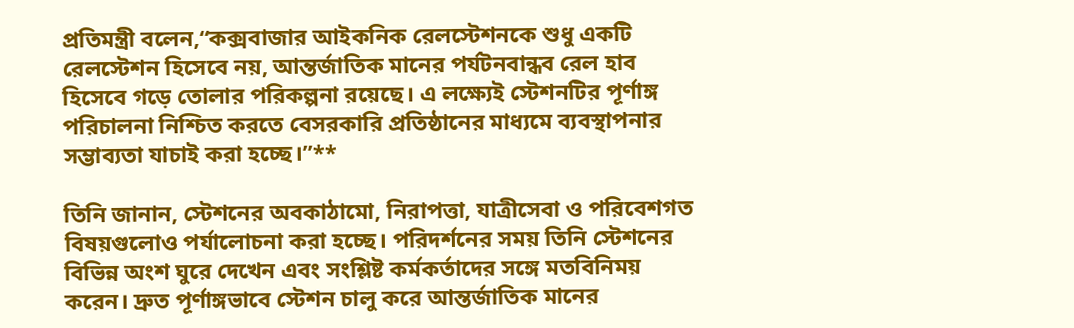প্রতিমন্ত্রী বলেন,“কক্সবাজার আইকনিক রেলস্টেশনকে শুধু একটি রেলস্টেশন হিসেবে নয়, আন্তর্জাতিক মানের পর্যটনবান্ধব রেল হাব হিসেবে গড়ে তোলার পরিকল্পনা রয়েছে। এ লক্ষ্যেই স্টেশনটির পূর্ণাঙ্গ পরিচালনা নিশ্চিত করতে বেসরকারি প্রতিষ্ঠানের মাধ্যমে ব্যবস্থাপনার সম্ভাব্যতা যাচাই করা হচ্ছে।”**

তিনি জানান, স্টেশনের অবকাঠামো, নিরাপত্তা, যাত্রীসেবা ও পরিবেশগত বিষয়গুলোও পর্যালোচনা করা হচ্ছে। পরিদর্শনের সময় তিনি স্টেশনের বিভিন্ন অংশ ঘুরে দেখেন এবং সংশ্লিষ্ট কর্মকর্তাদের সঙ্গে মতবিনিময় করেন। দ্রুত পূর্ণাঙ্গভাবে স্টেশন চালু করে আন্তর্জাতিক মানের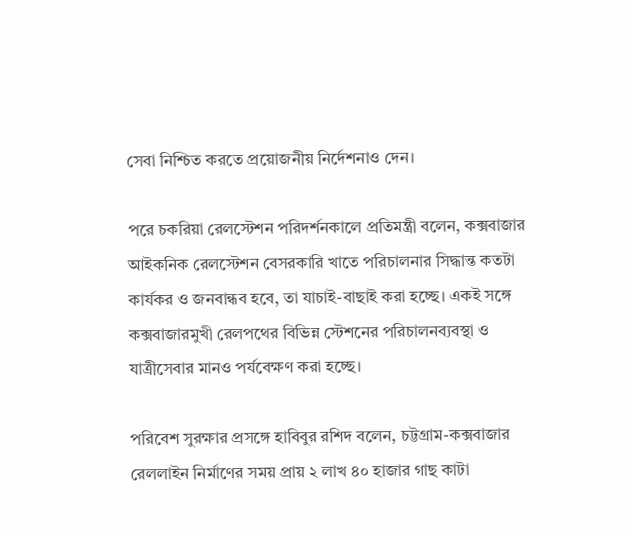সেবা নিশ্চিত করতে প্রয়োজনীয় নির্দেশনাও দেন।

পরে চকরিয়া রেলস্টেশন পরিদর্শনকালে প্রতিমন্ত্রী বলেন, কক্সবাজার আইকনিক রেলস্টেশন বেসরকারি খাতে পরিচালনার সিদ্ধান্ত কতটা কার্যকর ও জনবান্ধব হবে, তা যাচাই-বাছাই করা হচ্ছে। একই সঙ্গে কক্সবাজারমুখী রেলপথের বিভিন্ন স্টেশনের পরিচালনব্যবস্থা ও যাত্রীসেবার মানও পর্যবেক্ষণ করা হচ্ছে।

পরিবেশ সুরক্ষার প্রসঙ্গে হাবিবুর রশিদ বলেন, চট্টগ্রাম-কক্সবাজার রেললাইন নির্মাণের সময় প্রায় ২ লাখ ৪০ হাজার গাছ কাটা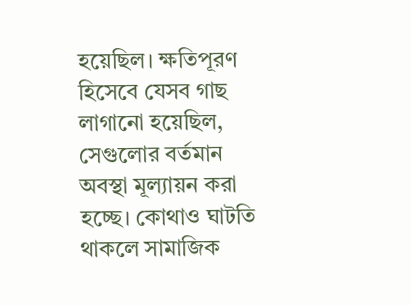হয়েছিল। ক্ষতিপূরণ হিসেবে যেসব গাছ লাগানো হয়েছিল, সেগুলোর বর্তমান অবস্থা মূল্যায়ন করা হচ্ছে। কোথাও ঘাটতি থাকলে সামাজিক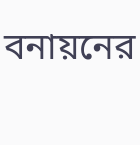বনায়নের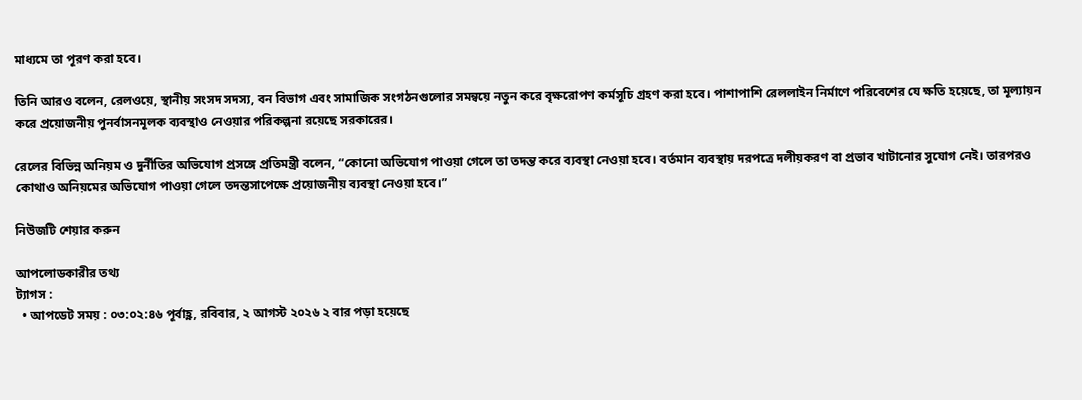মাধ্যমে তা পূরণ করা হবে।

তিনি আরও বলেন, রেলওয়ে, স্থানীয় সংসদ সদস্য, বন বিভাগ এবং সামাজিক সংগঠনগুলোর সমন্বয়ে নতুন করে বৃক্ষরোপণ কর্মসূচি গ্রহণ করা হবে। পাশাপাশি রেললাইন নির্মাণে পরিবেশের যে ক্ষতি হয়েছে, তা মূল্যায়ন করে প্রয়োজনীয় পুনর্বাসনমূলক ব্যবস্থাও নেওয়ার পরিকল্পনা রয়েছে সরকারের।

রেলের বিভিন্ন অনিয়ম ও দুর্নীতির অভিযোগ প্রসঙ্গে প্রতিমন্ত্রী বলেন, “কোনো অভিযোগ পাওয়া গেলে তা তদন্ত করে ব্যবস্থা নেওয়া হবে। বর্তমান ব্যবস্থায় দরপত্রে দলীয়করণ বা প্রভাব খাটানোর সুযোগ নেই। তারপরও কোথাও অনিয়মের অভিযোগ পাওয়া গেলে তদন্তসাপেক্ষে প্রয়োজনীয় ব্যবস্থা নেওয়া হবে।”

নিউজটি শেয়ার করুন

আপলোডকারীর তথ্য
ট্যাগস :
  • আপডেট সময় : ০৩:০২:৪৬ পূর্বাহ্ণ, রবিবার, ২ আগস্ট ২০২৬ ২ বার পড়া হয়েছে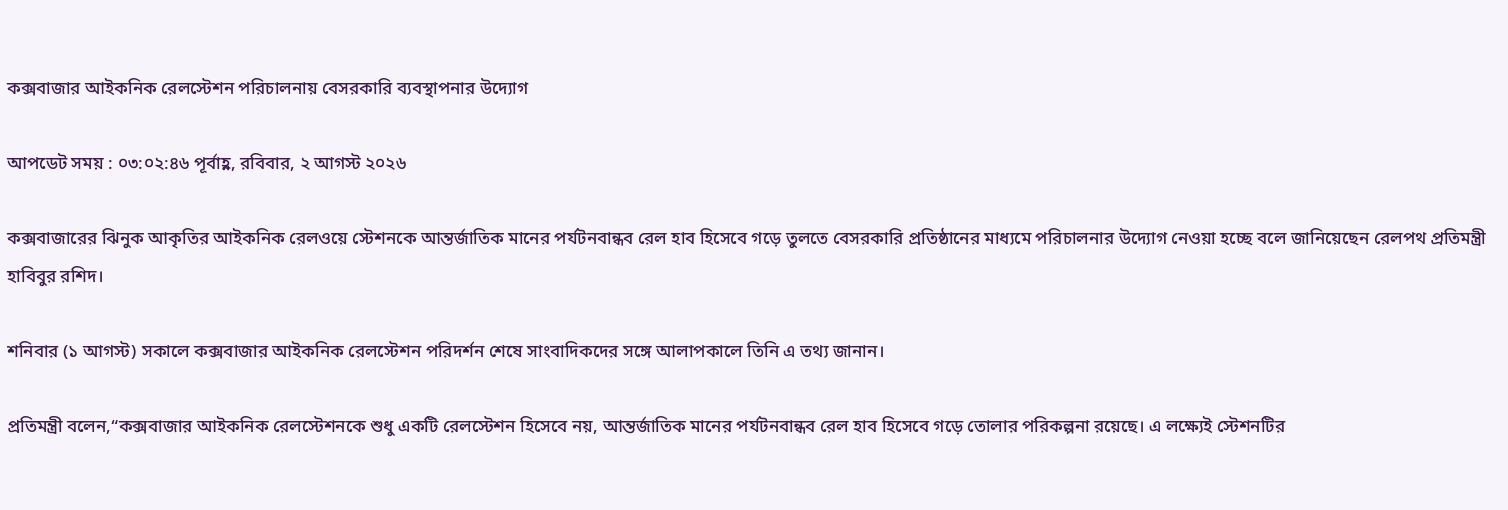কক্সবাজার আইকনিক রেলস্টেশন পরিচালনায় বেসরকারি ব্যবস্থাপনার উদ্যোগ

আপডেট সময় : ০৩:০২:৪৬ পূর্বাহ্ণ, রবিবার, ২ আগস্ট ২০২৬

কক্সবাজারের ঝিনুক আকৃতির আইকনিক রেলওয়ে স্টেশনকে আন্তর্জাতিক মানের পর্যটনবান্ধব রেল হাব হিসেবে গড়ে তুলতে বেসরকারি প্রতিষ্ঠানের মাধ্যমে পরিচালনার উদ্যোগ নেওয়া হচ্ছে বলে জানিয়েছেন রেলপথ প্রতিমন্ত্রী হাবিবুর রশিদ।

শনিবার (১ আগস্ট) সকালে কক্সবাজার আইকনিক রেলস্টেশন পরিদর্শন শেষে সাংবাদিকদের সঙ্গে আলাপকালে তিনি এ তথ্য জানান।

প্রতিমন্ত্রী বলেন,“কক্সবাজার আইকনিক রেলস্টেশনকে শুধু একটি রেলস্টেশন হিসেবে নয়, আন্তর্জাতিক মানের পর্যটনবান্ধব রেল হাব হিসেবে গড়ে তোলার পরিকল্পনা রয়েছে। এ লক্ষ্যেই স্টেশনটির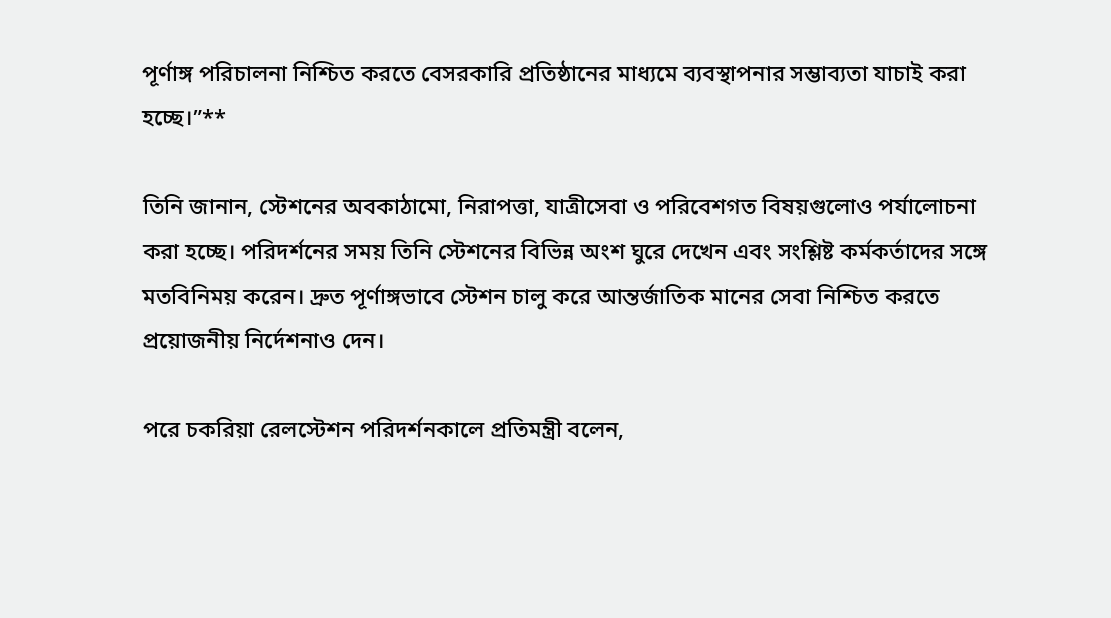পূর্ণাঙ্গ পরিচালনা নিশ্চিত করতে বেসরকারি প্রতিষ্ঠানের মাধ্যমে ব্যবস্থাপনার সম্ভাব্যতা যাচাই করা হচ্ছে।”**

তিনি জানান, স্টেশনের অবকাঠামো, নিরাপত্তা, যাত্রীসেবা ও পরিবেশগত বিষয়গুলোও পর্যালোচনা করা হচ্ছে। পরিদর্শনের সময় তিনি স্টেশনের বিভিন্ন অংশ ঘুরে দেখেন এবং সংশ্লিষ্ট কর্মকর্তাদের সঙ্গে মতবিনিময় করেন। দ্রুত পূর্ণাঙ্গভাবে স্টেশন চালু করে আন্তর্জাতিক মানের সেবা নিশ্চিত করতে প্রয়োজনীয় নির্দেশনাও দেন।

পরে চকরিয়া রেলস্টেশন পরিদর্শনকালে প্রতিমন্ত্রী বলেন,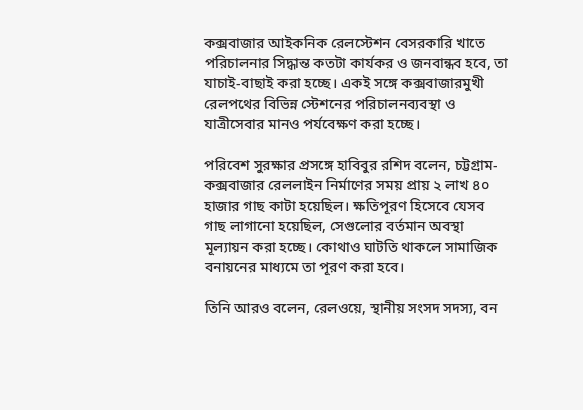কক্সবাজার আইকনিক রেলস্টেশন বেসরকারি খাতে পরিচালনার সিদ্ধান্ত কতটা কার্যকর ও জনবান্ধব হবে, তা যাচাই-বাছাই করা হচ্ছে। একই সঙ্গে কক্সবাজারমুখী রেলপথের বিভিন্ন স্টেশনের পরিচালনব্যবস্থা ও যাত্রীসেবার মানও পর্যবেক্ষণ করা হচ্ছে।

পরিবেশ সুরক্ষার প্রসঙ্গে হাবিবুর রশিদ বলেন, চট্টগ্রাম-কক্সবাজার রেললাইন নির্মাণের সময় প্রায় ২ লাখ ৪০ হাজার গাছ কাটা হয়েছিল। ক্ষতিপূরণ হিসেবে যেসব গাছ লাগানো হয়েছিল, সেগুলোর বর্তমান অবস্থা মূল্যায়ন করা হচ্ছে। কোথাও ঘাটতি থাকলে সামাজিক বনায়নের মাধ্যমে তা পূরণ করা হবে।

তিনি আরও বলেন, রেলওয়ে, স্থানীয় সংসদ সদস্য, বন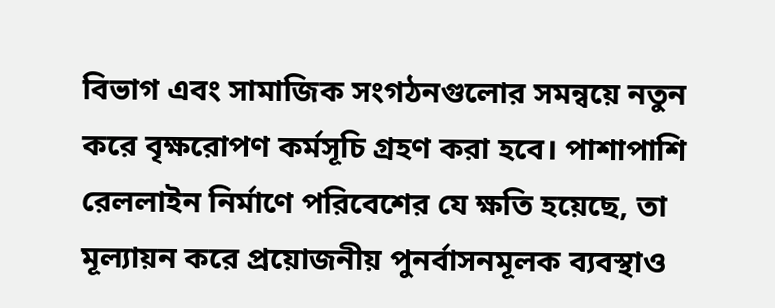বিভাগ এবং সামাজিক সংগঠনগুলোর সমন্বয়ে নতুন করে বৃক্ষরোপণ কর্মসূচি গ্রহণ করা হবে। পাশাপাশি রেললাইন নির্মাণে পরিবেশের যে ক্ষতি হয়েছে, তা মূল্যায়ন করে প্রয়োজনীয় পুনর্বাসনমূলক ব্যবস্থাও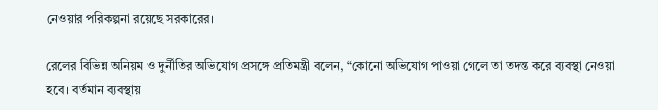নেওয়ার পরিকল্পনা রয়েছে সরকারের।

রেলের বিভিন্ন অনিয়ম ও দুর্নীতির অভিযোগ প্রসঙ্গে প্রতিমন্ত্রী বলেন, “কোনো অভিযোগ পাওয়া গেলে তা তদন্ত করে ব্যবস্থা নেওয়া হবে। বর্তমান ব্যবস্থায়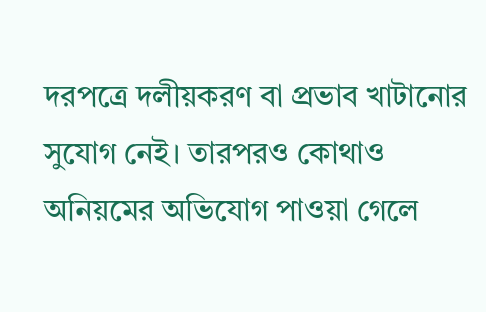দরপত্রে দলীয়করণ বা প্রভাব খাটানোর সুযোগ নেই। তারপরও কোথাও অনিয়মের অভিযোগ পাওয়া গেলে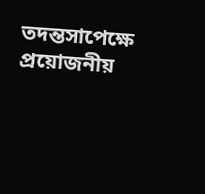তদন্তসাপেক্ষে প্রয়োজনীয়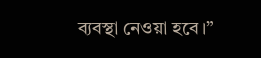ব্যবস্থা নেওয়া হবে।”